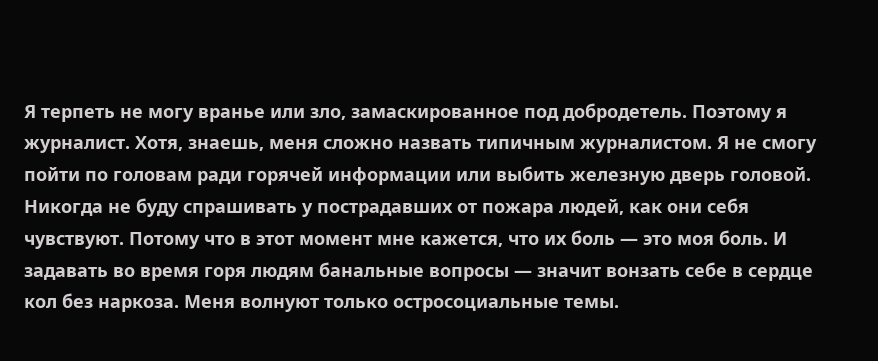Я терпеть не могу вранье или зло, замаскированное под добродетель. Поэтому я журналист. Хотя, знаешь, меня сложно назвать типичным журналистом. Я не смогу пойти по головам ради горячей информации или выбить железную дверь головой. Никогда не буду спрашивать у пострадавших от пожара людей, как они себя чувствуют. Потому что в этот момент мне кажется, что их боль — это моя боль. И задавать во время горя людям банальные вопросы — значит вонзать себе в сердце кол без наркоза. Меня волнуют только остросоциальные темы.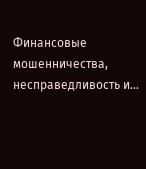Финансовые мошенничества, несправедливость и…